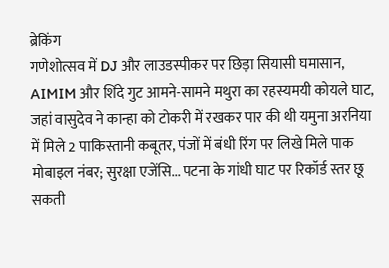ब्रेकिंग
गणेशोत्सव में DJ और लाउडस्पीकर पर छिड़ा सियासी घमासान, AIMIM और शिंदे गुट आमने-सामने मथुरा का रहस्यमयी कोयले घाट, जहां वासुदेव ने कान्हा को टोकरी में रखकर पार की थी यमुना अरनिया में मिले 2 पाकिस्तानी कबूतर, पंजों में बंधी रिंग पर लिखे मिले पाक मोबाइल नंबर; सुरक्षा एजेंसि... पटना के गांधी घाट पर रिकॉर्ड स्तर छू सकती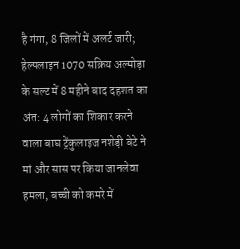है गंगा, 8 जिलों में अलर्ट जारी; हेल्पलाइन 1070 सक्रिय अल्मोड़ा के सल्ट में 8 महीने बाद दहशत का अंत: 4 लोगों का शिकार करने वाला बाघ ट्रेंकुलाइज नशेड़ी बेटे ने मां और सास पर किया जानलेवा हमला, बच्ची को कमरे में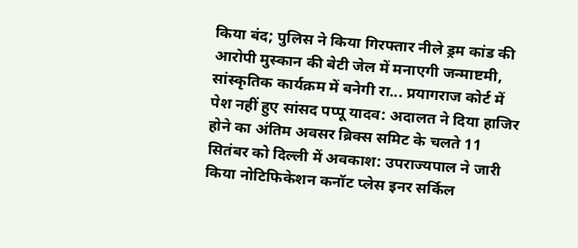किया बंद; पुलिस ने किया गिरफ्तार नीले ड्रम कांड की आरोपी मुस्कान की बेटी जेल में मनाएगी जन्माष्टमी, सांस्कृतिक कार्यक्रम में बनेगी रा... प्रयागराज कोर्ट में पेश नहीं हुए सांसद पप्पू यादव: अदालत ने दिया हाजिर होने का अंतिम अवसर ब्रिक्स समिट के चलते 11 सितंबर को दिल्ली में अवकाश: उपराज्यपाल ने जारी किया नोटिफिकेशन कनॉट प्लेस इनर सर्किल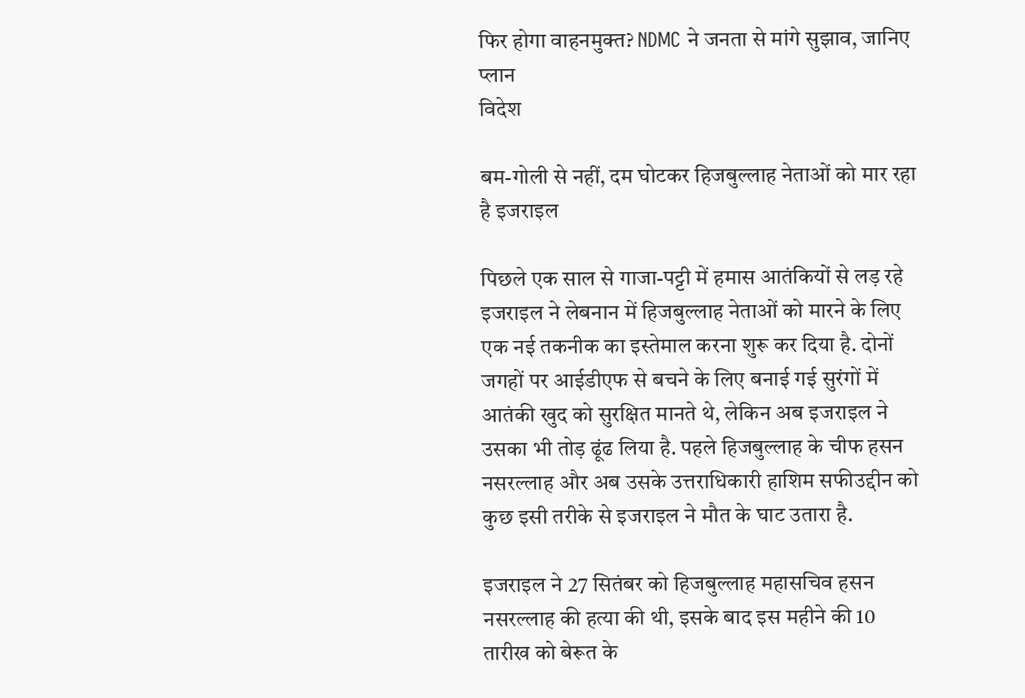फिर होगा वाहनमुक्त? NDMC ने जनता से मांगे सुझाव, जानिए प्लान
विदेश

बम-गोली से नहीं, दम घोटकर हिजबुल्लाह नेताओं को मार रहा है इजराइल

पिछले एक साल से गाजा-पट्टी में हमास आतंकियों से लड़ रहे इजराइल ने लेबनान में हिजबुल्लाह नेताओं को मारने के लिए एक नई तकनीक का इस्तेमाल करना शुरू कर दिया है. दोनों जगहों पर आईडीएफ से बचने के लिए बनाई गई सुरंगों में आतंकी खुद को सुरक्षित मानते थे, लेकिन अब इजराइल ने उसका भी तोड़ ढूंढ लिया है. पहले हिजबुल्लाह के चीफ हसन नसरल्लाह और अब उसके उत्तराधिकारी हाशिम सफीउद्दीन को कुछ इसी तरीके से इजराइल ने मौत के घाट उतारा है.

इजराइल ने 27 सितंबर को हिजबुल्लाह महासचिव हसन नसरल्लाह की हत्या की थी, इसके बाद इस महीने की 10 तारीख को बेरूत के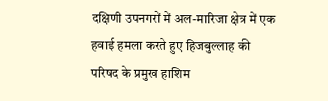दक्षिणी उपनगरों में अल-मारिजा क्षेत्र में एक हवाई हमला करते हुए हिजबुल्लाह की परिषद के प्रमुख हाशिम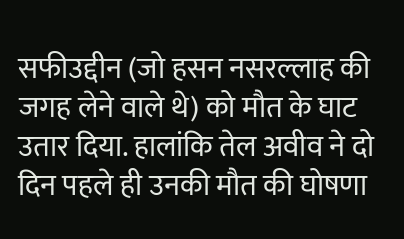सफीउद्दीन (जो हसन नसरल्लाह की जगह लेने वाले थे) को मौत के घाट उतार दिया. हालांकि तेल अवीव ने दो दिन पहले ही उनकी मौत की घोषणा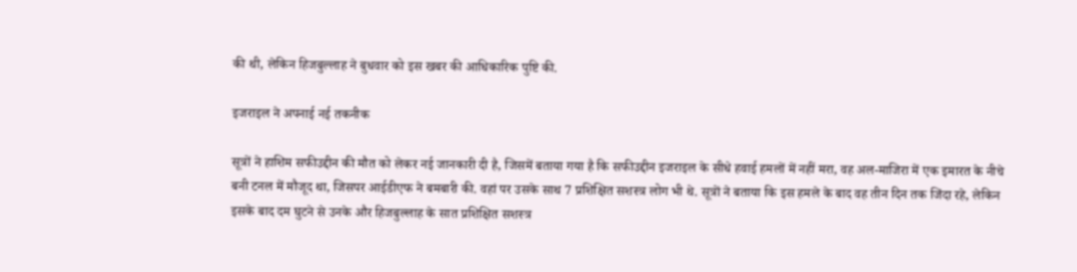की थी, लेकिन हिजबुल्लाह ने बुधवार को इस खबर की आधिकारिक पुष्टि की.

इजराइल ने अपनाई नई तकनीक

सूत्रों ने हाशिम सफीउद्दीन की मौत को लेकर नई जानकारी दी है, जिसमें बताया गया है कि सफीउद्दीन इजराइल के सीधे हवाई हमलों में नहीं मरा, वह अल-माजिरा में एक इमारत के नीचे बनी टनल में मौजूद था, जिसपर आईडीएफ ने बमबारी की. वहां पर उसके साथ 7 प्रशिक्षित सशस्त्र लोग भी थे. सूत्रों ने बताया कि इस हमले के बाद वह तीन दिन तक जिंदा रहे, लेकिन इसके बाद दम घुटने से उनके और हिजबुल्लाह के सात प्रशिक्षित सशस्त्र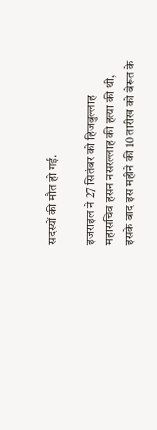सदस्यों की मौत हो गई.

इजराइल ने 27 सितंबर को हिजबुल्लाह महासचिव हसन नसरल्लाह की हत्या की थी, इसके बाद इस महीने की 10 तारीख को बेरूत के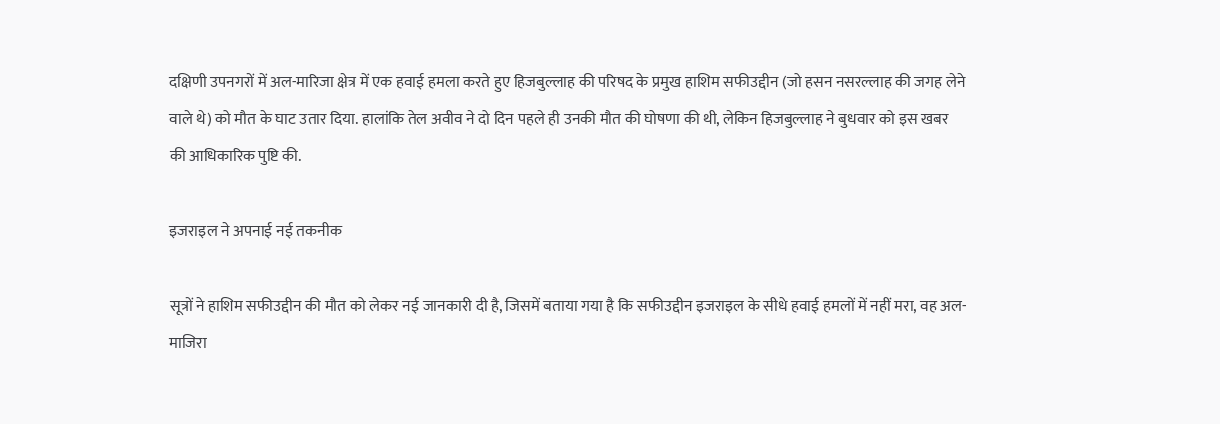दक्षिणी उपनगरों में अल-मारिजा क्षेत्र में एक हवाई हमला करते हुए हिजबुल्लाह की परिषद के प्रमुख हाशिम सफीउद्दीन (जो हसन नसरल्लाह की जगह लेने वाले थे) को मौत के घाट उतार दिया. हालांकि तेल अवीव ने दो दिन पहले ही उनकी मौत की घोषणा की थी, लेकिन हिजबुल्लाह ने बुधवार को इस खबर की आधिकारिक पुष्टि की.

इजराइल ने अपनाई नई तकनीक

सूत्रों ने हाशिम सफीउद्दीन की मौत को लेकर नई जानकारी दी है, जिसमें बताया गया है कि सफीउद्दीन इजराइल के सीधे हवाई हमलों में नहीं मरा, वह अल-माजिरा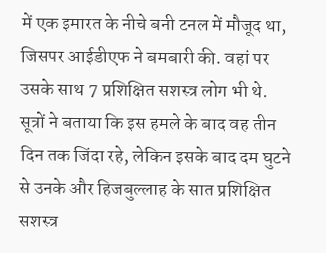में एक इमारत के नीचे बनी टनल में मौजूद था, जिसपर आईडीएफ ने बमबारी की. वहां पर उसके साथ 7 प्रशिक्षित सशस्त्र लोग भी थे. सूत्रों ने बताया कि इस हमले के बाद वह तीन दिन तक जिंदा रहे, लेकिन इसके बाद दम घुटने से उनके और हिजबुल्लाह के सात प्रशिक्षित सशस्त्र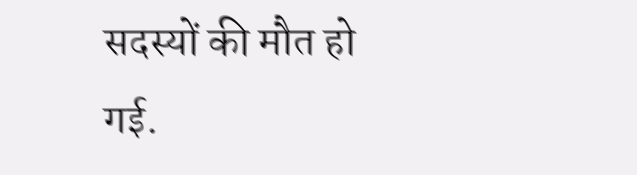सदस्यों की मौत हो गई.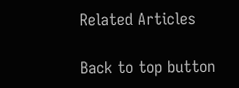Related Articles

Back to top button